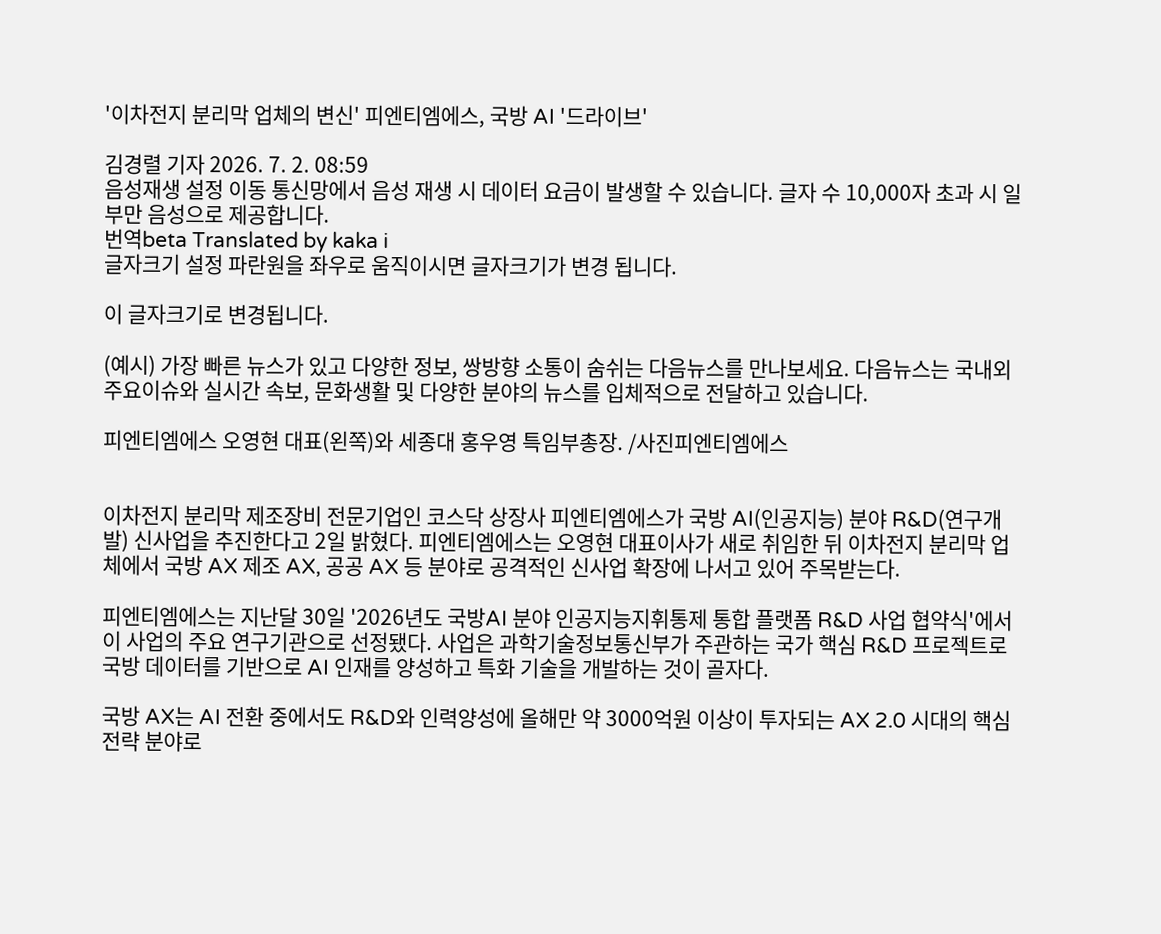'이차전지 분리막 업체의 변신' 피엔티엠에스, 국방 AI '드라이브'

김경렬 기자 2026. 7. 2. 08:59
음성재생 설정 이동 통신망에서 음성 재생 시 데이터 요금이 발생할 수 있습니다. 글자 수 10,000자 초과 시 일부만 음성으로 제공합니다.
번역beta Translated by kaka i
글자크기 설정 파란원을 좌우로 움직이시면 글자크기가 변경 됩니다.

이 글자크기로 변경됩니다.

(예시) 가장 빠른 뉴스가 있고 다양한 정보, 쌍방향 소통이 숨쉬는 다음뉴스를 만나보세요. 다음뉴스는 국내외 주요이슈와 실시간 속보, 문화생활 및 다양한 분야의 뉴스를 입체적으로 전달하고 있습니다.

피엔티엠에스 오영현 대표(왼쪽)와 세종대 홍우영 특임부총장. /사진피엔티엠에스


이차전지 분리막 제조장비 전문기업인 코스닥 상장사 피엔티엠에스가 국방 AI(인공지능) 분야 R&D(연구개발) 신사업을 추진한다고 2일 밝혔다. 피엔티엠에스는 오영현 대표이사가 새로 취임한 뒤 이차전지 분리막 업체에서 국방 AX 제조 AX, 공공 AX 등 분야로 공격적인 신사업 확장에 나서고 있어 주목받는다.

피엔티엠에스는 지난달 30일 '2026년도 국방AI 분야 인공지능지휘통제 통합 플랫폼 R&D 사업 협약식'에서 이 사업의 주요 연구기관으로 선정됐다. 사업은 과학기술정보통신부가 주관하는 국가 핵심 R&D 프로젝트로 국방 데이터를 기반으로 AI 인재를 양성하고 특화 기술을 개발하는 것이 골자다.

국방 AX는 AI 전환 중에서도 R&D와 인력양성에 올해만 약 3000억원 이상이 투자되는 AX 2.0 시대의 핵심 전략 분야로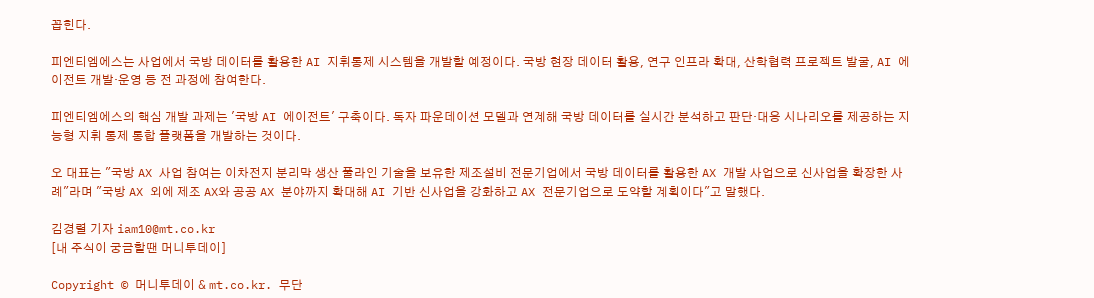꼽힌다.

피엔티엠에스는 사업에서 국방 데이터를 활용한 AI 지휘통제 시스템을 개발할 예정이다. 국방 현장 데이터 활용, 연구 인프라 확대, 산학협력 프로젝트 발굴, AI 에이전트 개발·운영 등 전 과정에 참여한다.

피엔티엠에스의 핵심 개발 과제는 '국방 AI 에이전트' 구축이다. 독자 파운데이션 모델과 연계해 국방 데이터를 실시간 분석하고 판단·대응 시나리오를 제공하는 지능형 지휘 통제 통합 플랫폼을 개발하는 것이다.

오 대표는 "국방 AX 사업 참여는 이차전지 분리막 생산 풀라인 기술을 보유한 제조설비 전문기업에서 국방 데이터를 활용한 AX 개발 사업으로 신사업을 확장한 사례"라며 "국방 AX 외에 제조 AX와 공공 AX 분야까지 확대해 AI 기반 신사업을 강화하고 AX 전문기업으로 도약할 계획이다"고 말했다.

김경렬 기자 iam10@mt.co.kr
[내 주식이 궁금할땐 머니투데이]

Copyright © 머니투데이 & mt.co.kr. 무단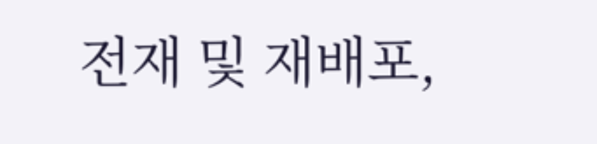전재 및 재배포,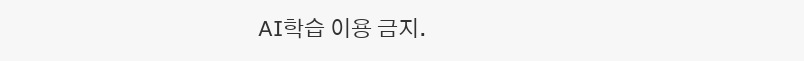AI학습 이용 금지.